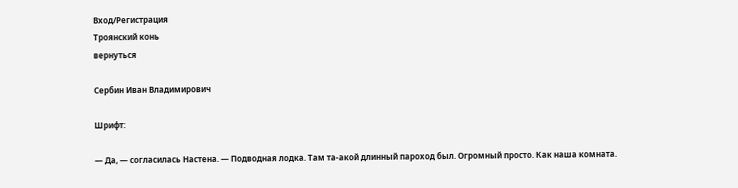Вход/Регистрация
Троянский конь
вернуться

Сербин Иван Владимирович

Шрифт:

— Да, — согласилась Настена. — Подводная лодка. Там та-акой длинный пароход был. Огромный просто. Как наша комната.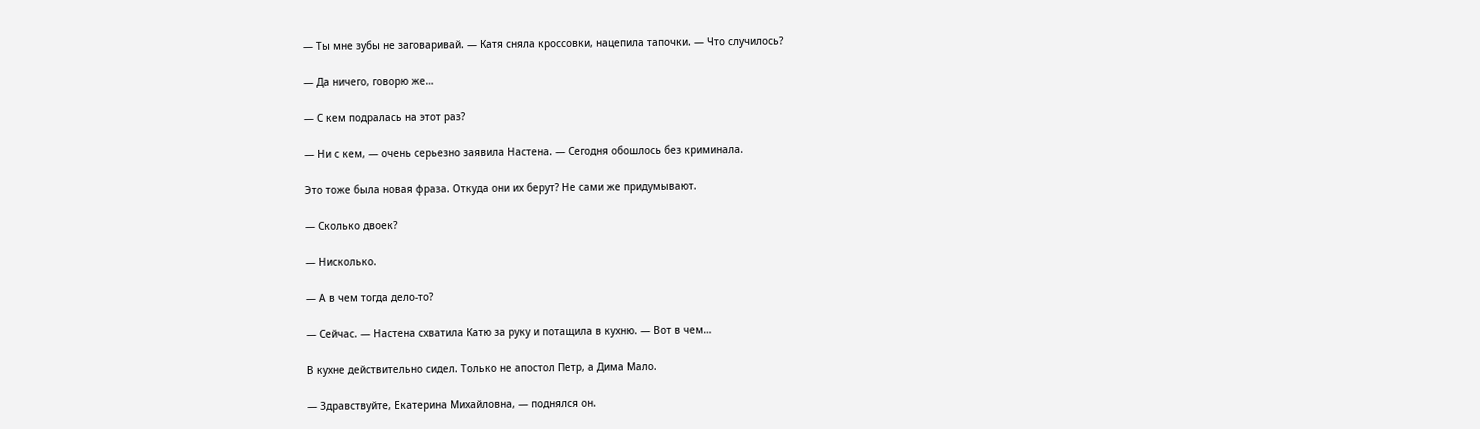— Ты мне зубы не заговаривай. — Катя сняла кроссовки, нацепила тапочки. — Что случилось?

— Да ничего, говорю же…

— С кем подралась на этот раз?

— Ни с кем, — очень серьезно заявила Настена. — Сегодня обошлось без криминала.

Это тоже была новая фраза. Откуда они их берут? Не сами же придумывают.

— Сколько двоек?

— Нисколько.

— А в чем тогда дело-то?

— Сейчас. — Настена схватила Катю за руку и потащила в кухню. — Вот в чем…

В кухне действительно сидел. Только не апостол Петр, а Дима Мало.

— Здравствуйте, Екатерина Михайловна, — поднялся он.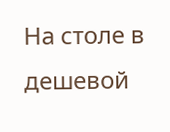На столе в дешевой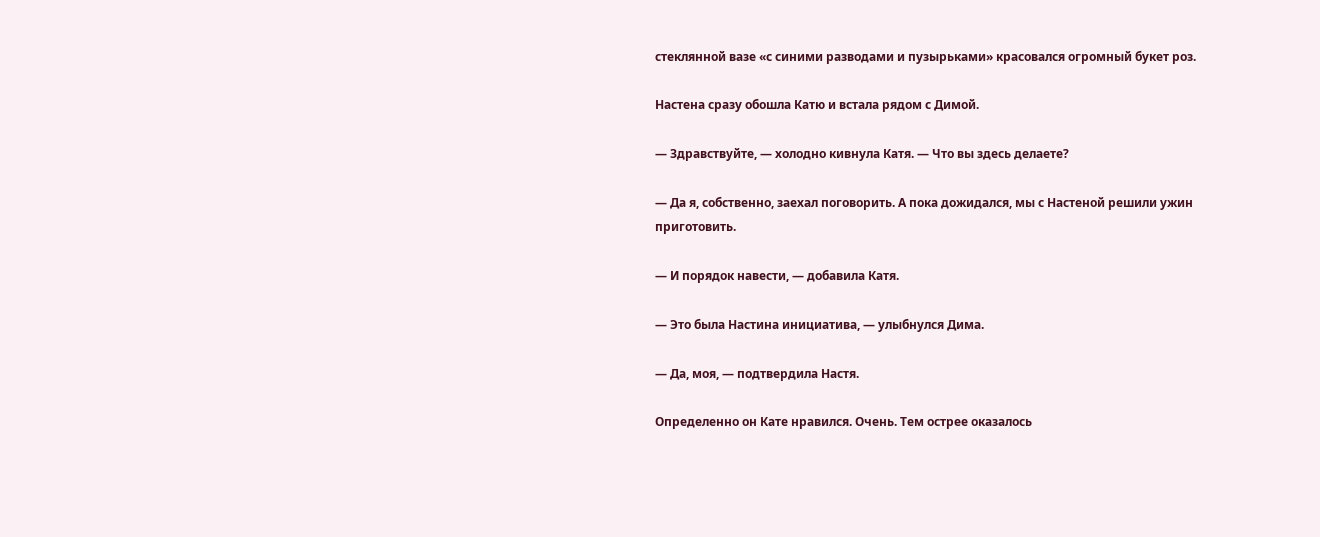стеклянной вазе «с синими разводами и пузырьками» красовался огромный букет роз.

Настена сразу обошла Катю и встала рядом с Димой.

— Здравствуйте, — холодно кивнула Катя. — Что вы здесь делаете?

— Да я, собственно, заехал поговорить. А пока дожидался, мы с Настеной решили ужин приготовить.

— И порядок навести, — добавила Катя.

— Это была Настина инициатива, — улыбнулся Дима.

— Да, моя, — подтвердила Настя.

Определенно он Кате нравился. Очень. Тем острее оказалось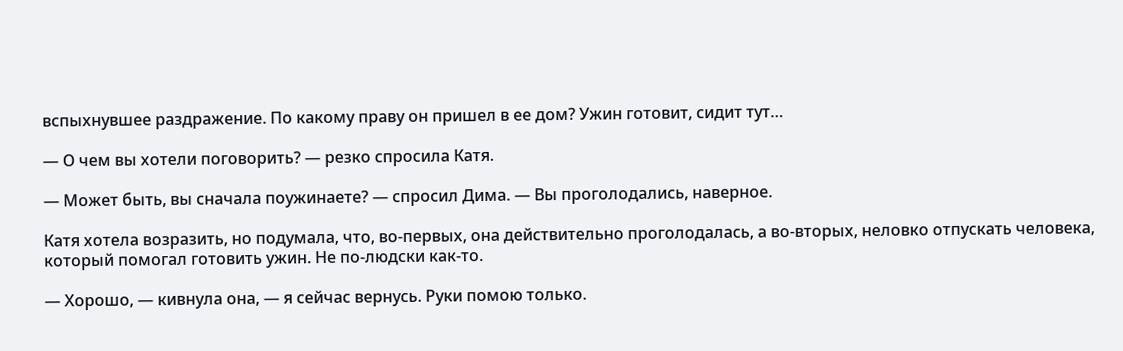вспыхнувшее раздражение. По какому праву он пришел в ее дом? Ужин готовит, сидит тут…

— О чем вы хотели поговорить? — резко спросила Катя.

— Может быть, вы сначала поужинаете? — спросил Дима. — Вы проголодались, наверное.

Катя хотела возразить, но подумала, что, во-первых, она действительно проголодалась, а во-вторых, неловко отпускать человека, который помогал готовить ужин. Не по-людски как-то.

— Хорошо, — кивнула она, — я сейчас вернусь. Руки помою только.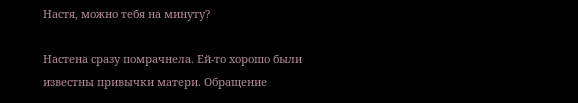Настя, можно тебя на минуту?

Настена сразу помрачнела. Ей-то хорошо были известны привычки матери. Обращение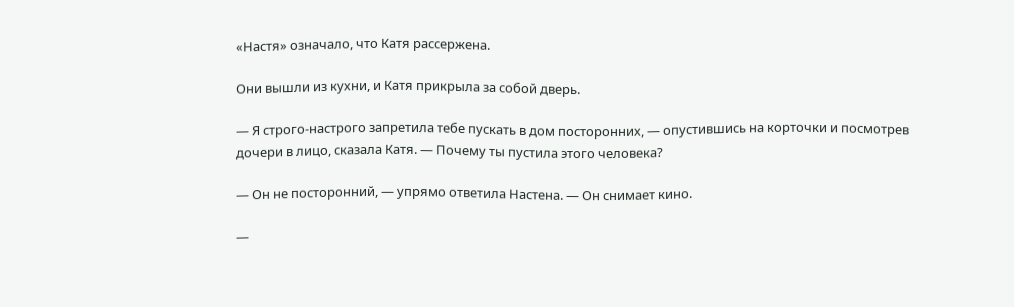«Настя» означало, что Катя рассержена.

Они вышли из кухни, и Катя прикрыла за собой дверь.

— Я строго-настрого запретила тебе пускать в дом посторонних, — опустившись на корточки и посмотрев дочери в лицо, сказала Катя. — Почему ты пустила этого человека?

— Он не посторонний, — упрямо ответила Настена. — Он снимает кино.

—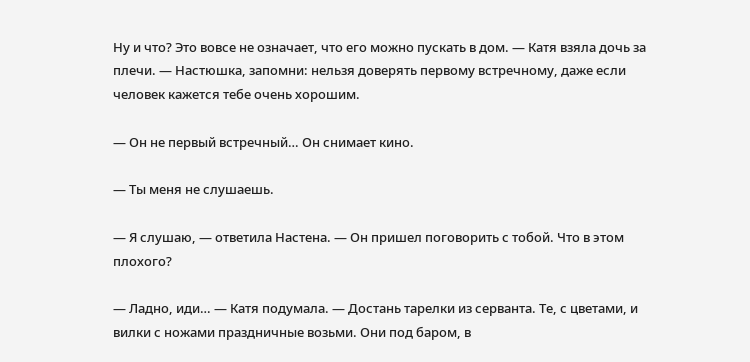Ну и что? Это вовсе не означает, что его можно пускать в дом. — Катя взяла дочь за плечи. — Настюшка, запомни: нельзя доверять первому встречному, даже если человек кажется тебе очень хорошим.

— Он не первый встречный… Он снимает кино.

— Ты меня не слушаешь.

— Я слушаю, — ответила Настена. — Он пришел поговорить с тобой. Что в этом плохого?

— Ладно, иди… — Катя подумала. — Достань тарелки из серванта. Те, с цветами, и вилки с ножами праздничные возьми. Они под баром, в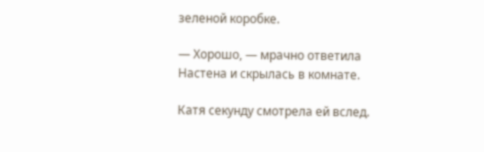зеленой коробке.

— Хорошо, — мрачно ответила Настена и скрылась в комнате.

Катя секунду смотрела ей вслед.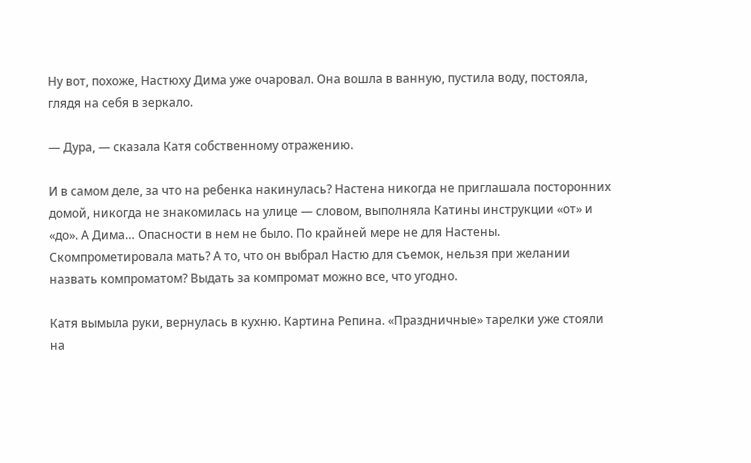Ну вот, похоже, Настюху Дима уже очаровал. Она вошла в ванную, пустила воду, постояла, глядя на себя в зеркало.

— Дура, — сказала Катя собственному отражению.

И в самом деле, за что на ребенка накинулась? Настена никогда не приглашала посторонних домой, никогда не знакомилась на улице — словом, выполняла Катины инструкции «от» и «до». А Дима… Опасности в нем не было. По крайней мере не для Настены. Скомпрометировала мать? А то, что он выбрал Настю для съемок, нельзя при желании назвать компроматом? Выдать за компромат можно все, что угодно.

Катя вымыла руки, вернулась в кухню. Картина Репина. «Праздничные» тарелки уже стояли на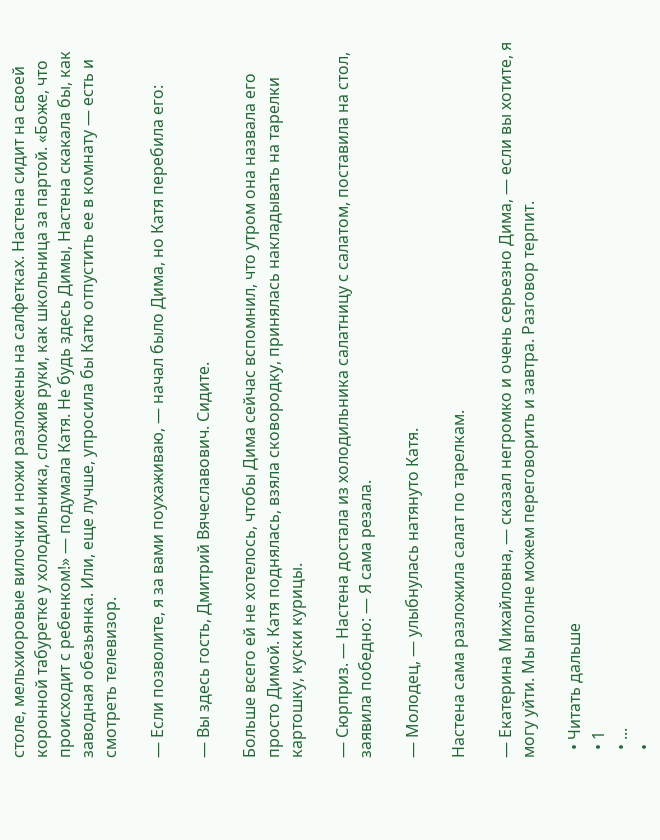столе, мельхиоровые вилочки и ножи разложены на салфетках. Настена сидит на своей коронной табуретке у холодильника, сложив руки, как школьница за партой. «Боже, что происходит с ребенком!» — подумала Катя. Не будь здесь Димы, Настена скакала бы, как заводная обезьянка. Или, еще лучше, упросила бы Катю отпустить ее в комнату — есть и смотреть телевизор.

— Если позволите, я за вами поухаживаю, — начал было Дима, но Катя перебила его:

— Вы здесь гость, Дмитрий Вячеславович. Сидите.

Больше всего ей не хотелось, чтобы Дима сейчас вспомнил, что утром она назвала его просто Димой. Катя поднялась, взяла сковородку, принялась накладывать на тарелки картошку, куски курицы.

— Сюрприз. — Настена достала из холодильника салатницу с салатом, поставила на стол, заявила победно: — Я сама резала.

— Молодец, — улыбнулась натянуто Катя.

Настена сама разложила салат по тарелкам.

— Екатерина Михайловна, — сказал негромко и очень серьезно Дима, — если вы хотите, я могу уйти. Мы вполне можем переговорить и завтра. Разговор терпит.

  • Читать дальше
  • 1
  • ...
  •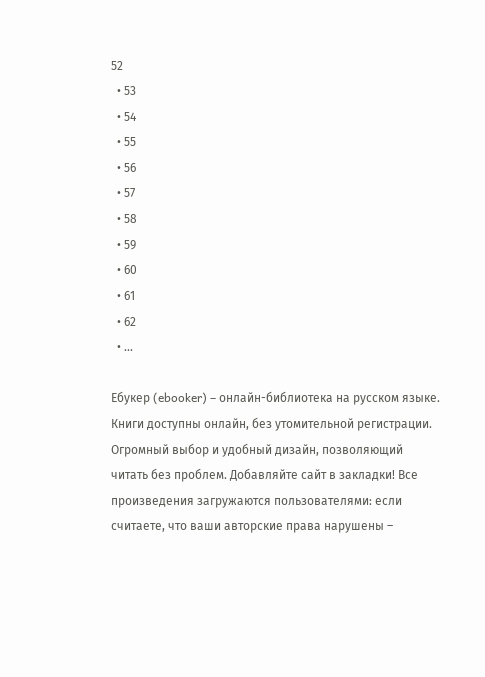52
  • 53
  • 54
  • 55
  • 56
  • 57
  • 58
  • 59
  • 60
  • 61
  • 62
  • ...

Ебукер (ebooker) – онлайн-библиотека на русском языке. Книги доступны онлайн, без утомительной регистрации. Огромный выбор и удобный дизайн, позволяющий читать без проблем. Добавляйте сайт в закладки! Все произведения загружаются пользователями: если считаете, что ваши авторские права нарушены –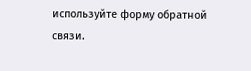используйте форму обратной связи.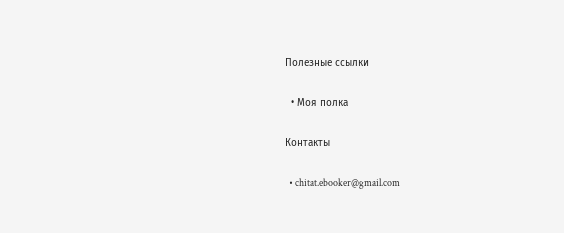Полезные ссылки

  • Моя полка

Контакты

  • chitat.ebooker@gmail.com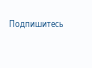Подпишитесь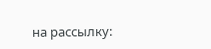на рассылку: